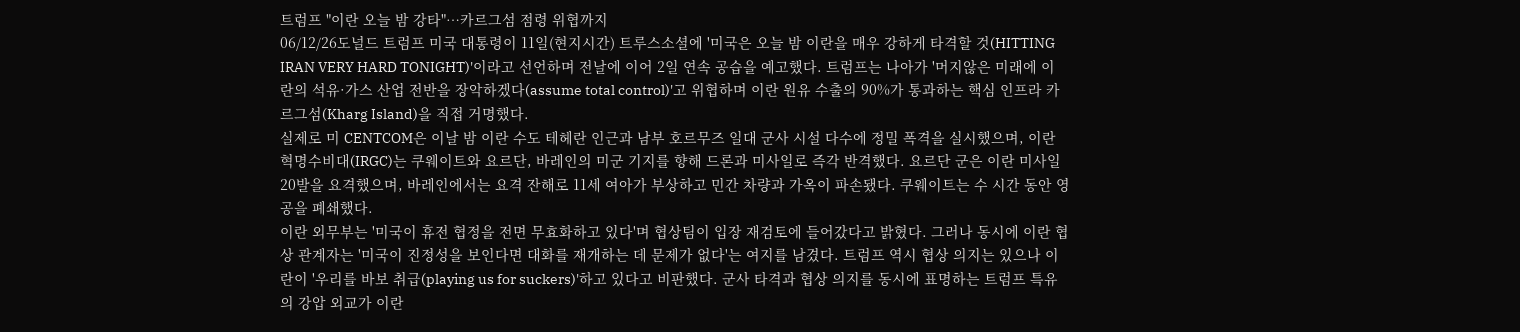트럼프 "이란 오늘 밤 강타"…카르그섬 점령 위협까지
06/12/26도널드 트럼프 미국 대통령이 11일(현지시간) 트루스소셜에 '미국은 오늘 밤 이란을 매우 강하게 타격할 것(HITTING IRAN VERY HARD TONIGHT)'이라고 선언하며 전날에 이어 2일 연속 공습을 예고했다. 트럼프는 나아가 '머지않은 미래에 이란의 석유·가스 산업 전반을 장악하겠다(assume total control)'고 위협하며 이란 원유 수출의 90%가 통과하는 핵심 인프라 카르그섬(Kharg Island)을 직접 거명했다.
실제로 미 CENTCOM은 이날 밤 이란 수도 테헤란 인근과 남부 호르무즈 일대 군사 시설 다수에 정밀 폭격을 실시했으며, 이란 혁명수비대(IRGC)는 쿠웨이트와 요르단, 바레인의 미군 기지를 향해 드론과 미사일로 즉각 반격했다. 요르단 군은 이란 미사일 20발을 요격했으며, 바레인에서는 요격 잔해로 11세 여아가 부상하고 민간 차량과 가옥이 파손됐다. 쿠웨이트는 수 시간 동안 영공을 폐쇄했다.
이란 외무부는 '미국이 휴전 협정을 전면 무효화하고 있다'며 협상팀이 입장 재검토에 들어갔다고 밝혔다. 그러나 동시에 이란 협상 관계자는 '미국이 진정성을 보인다면 대화를 재개하는 데 문제가 없다'는 여지를 남겼다. 트럼프 역시 협상 의지는 있으나 이란이 '우리를 바보 취급(playing us for suckers)'하고 있다고 비판했다. 군사 타격과 협상 의지를 동시에 표명하는 트럼프 특유의 강압 외교가 이란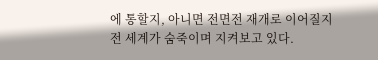에 통할지, 아니면 전면전 재개로 이어질지 전 세계가 숨죽이며 지켜보고 있다.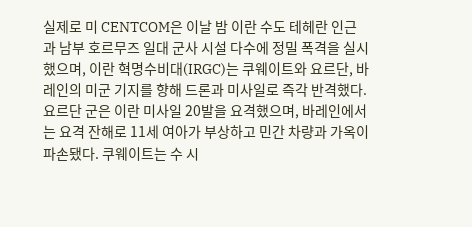실제로 미 CENTCOM은 이날 밤 이란 수도 테헤란 인근과 남부 호르무즈 일대 군사 시설 다수에 정밀 폭격을 실시했으며, 이란 혁명수비대(IRGC)는 쿠웨이트와 요르단, 바레인의 미군 기지를 향해 드론과 미사일로 즉각 반격했다. 요르단 군은 이란 미사일 20발을 요격했으며, 바레인에서는 요격 잔해로 11세 여아가 부상하고 민간 차량과 가옥이 파손됐다. 쿠웨이트는 수 시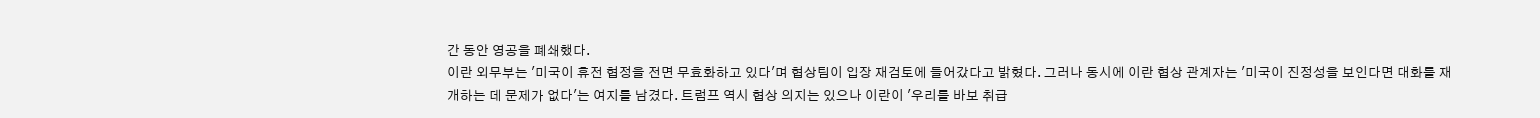간 동안 영공을 폐쇄했다.
이란 외무부는 '미국이 휴전 협정을 전면 무효화하고 있다'며 협상팀이 입장 재검토에 들어갔다고 밝혔다. 그러나 동시에 이란 협상 관계자는 '미국이 진정성을 보인다면 대화를 재개하는 데 문제가 없다'는 여지를 남겼다. 트럼프 역시 협상 의지는 있으나 이란이 '우리를 바보 취급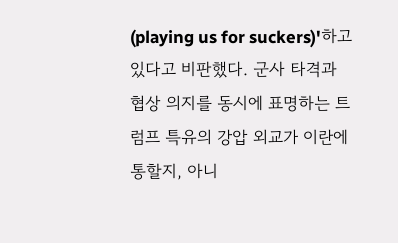(playing us for suckers)'하고 있다고 비판했다. 군사 타격과 협상 의지를 동시에 표명하는 트럼프 특유의 강압 외교가 이란에 통할지, 아니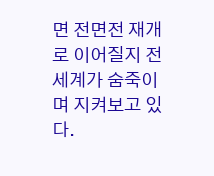면 전면전 재개로 이어질지 전 세계가 숨죽이며 지켜보고 있다.